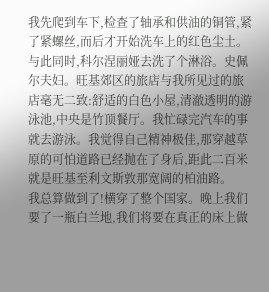我先爬到车下,检查了轴承和供油的铜管,紧了紧螺丝,而后才开始洗车上的红色尘土。
与此同时,科尔涅丽娅去洗了个淋浴。史佩尔夫妇。旺基郊区的旅店与我所见过的旅店毫无二致:舒适的白色小屋,清澈透明的游泳池,中央是竹顶餐厅。我忙碌完汽车的事就去游泳。我觉得自己精神极佳,那穿越草原的可怕道路已经抛在了身后,距此二百米就是旺基至利文斯敦那宽阔的柏油路。
我总算做到了!横穿了整个国家。晚上我们要了一瓶白兰地,我们将要在真正的床上做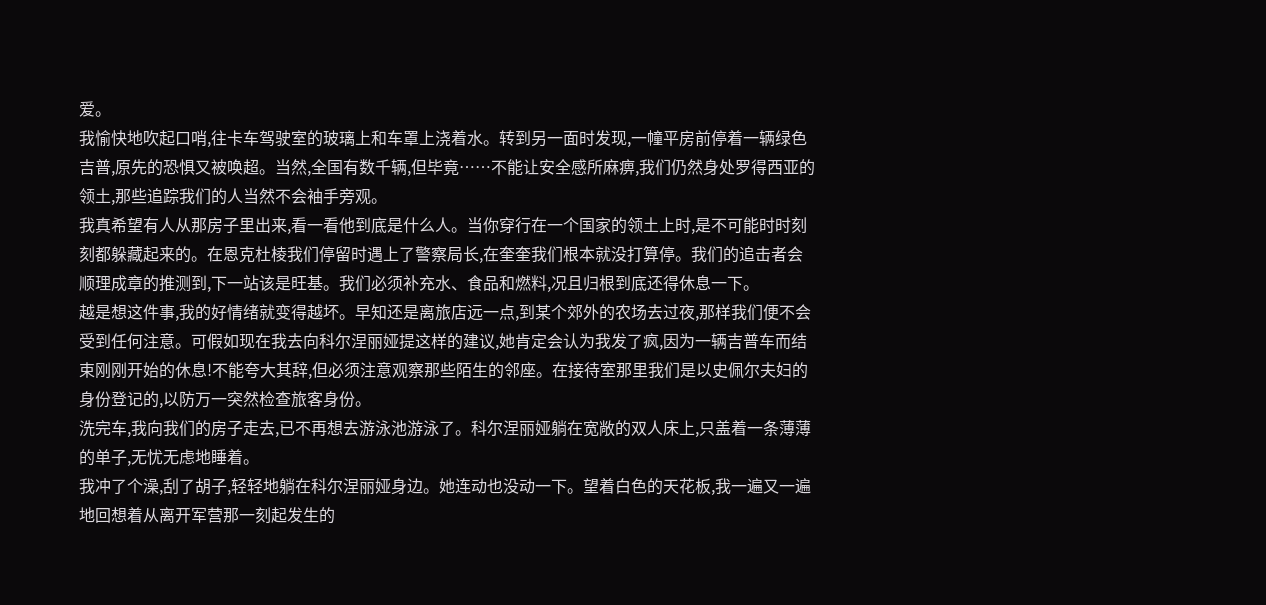爱。
我愉快地吹起口哨,往卡车驾驶室的玻璃上和车罩上浇着水。转到另一面时发现,一幢平房前停着一辆绿色吉普,原先的恐惧又被唤超。当然,全国有数千辆,但毕竟……不能让安全感所麻痹,我们仍然身处罗得西亚的领土,那些追踪我们的人当然不会袖手旁观。
我真希望有人从那房子里出来,看一看他到底是什么人。当你穿行在一个国家的领土上时,是不可能时时刻刻都躲藏起来的。在恩克杜棱我们停留时遇上了警察局长,在奎奎我们根本就没打算停。我们的追击者会顺理成章的推测到,下一站该是旺基。我们必须补充水、食品和燃料,况且归根到底还得休息一下。
越是想这件事,我的好情绪就变得越坏。早知还是离旅店远一点,到某个郊外的农场去过夜,那样我们便不会受到任何注意。可假如现在我去向科尔涅丽娅提这样的建议,她肯定会认为我发了疯,因为一辆吉普车而结束刚刚开始的休息!不能夸大其辞,但必须注意观察那些陌生的邻座。在接待室那里我们是以史佩尔夫妇的身份登记的,以防万一突然检查旅客身份。
洗完车,我向我们的房子走去,已不再想去游泳池游泳了。科尔涅丽娅躺在宽敞的双人床上,只盖着一条薄薄的单子,无忧无虑地睡着。
我冲了个澡,刮了胡子,轻轻地躺在科尔涅丽娅身边。她连动也没动一下。望着白色的天花板,我一遍又一遍地回想着从离开军营那一刻起发生的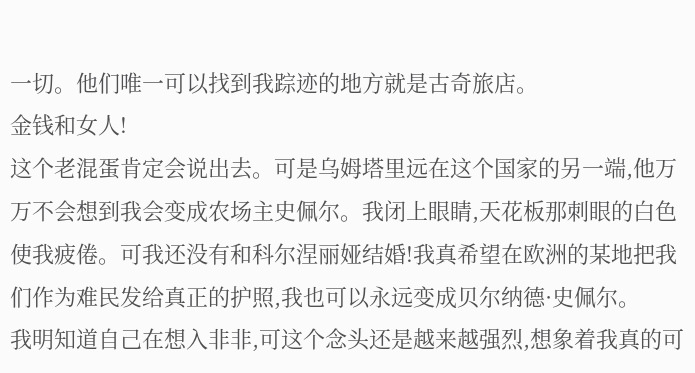一切。他们唯一可以找到我踪迹的地方就是古奇旅店。
金钱和女人!
这个老混蛋肯定会说出去。可是乌姆塔里远在这个国家的另一端,他万万不会想到我会变成农场主史佩尔。我闭上眼睛,天花板那刺眼的白色使我疲倦。可我还没有和科尔涅丽娅结婚!我真希望在欧洲的某地把我们作为难民发给真正的护照,我也可以永远变成贝尔纳德·史佩尔。
我明知道自己在想入非非,可这个念头还是越来越强烈,想象着我真的可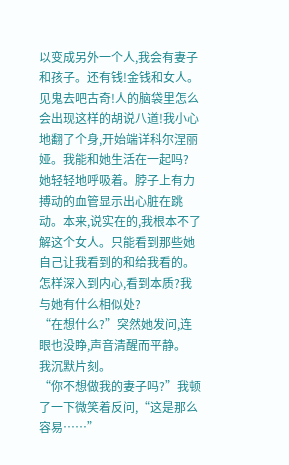以变成另外一个人,我会有妻子和孩子。还有钱!金钱和女人。见鬼去吧古奇!人的脑袋里怎么会出现这样的胡说八道!我小心地翻了个身,开始端详科尔涅丽娅。我能和她生活在一起吗?
她轻轻地呼吸着。脖子上有力搏动的血管显示出心脏在跳动。本来,说实在的,我根本不了解这个女人。只能看到那些她自己让我看到的和给我看的。怎样深入到内心,看到本质?我与她有什么相似处?
“在想什么?”突然她发问,连眼也没睁,声音清醒而平静。
我沉默片刻。
“你不想做我的妻子吗?”我顿了一下微笑着反问,“这是那么容易……”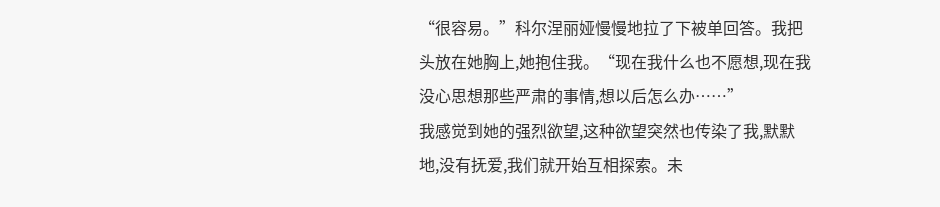“很容易。”科尔涅丽娅慢慢地拉了下被单回答。我把头放在她胸上,她抱住我。“现在我什么也不愿想,现在我没心思想那些严肃的事情,想以后怎么办……”
我感觉到她的强烈欲望,这种欲望突然也传染了我,默默地,没有抚爱,我们就开始互相探索。未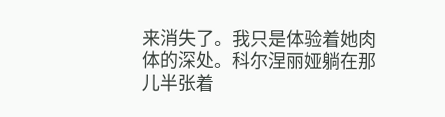来消失了。我只是体验着她肉体的深处。科尔涅丽娅躺在那儿半张着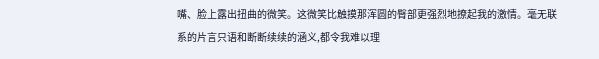嘴、脸上露出扭曲的微笑。这微笑比触摸那浑圆的臀部更强烈地撩起我的激情。毫无联系的片言只语和断断续续的涵义,都令我难以理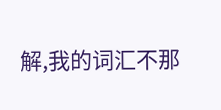解,我的词汇不那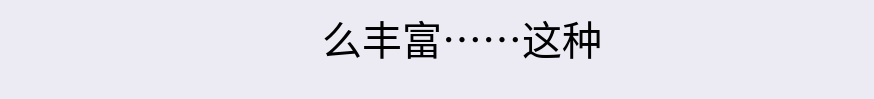么丰富……这种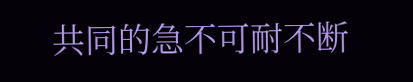共同的急不可耐不断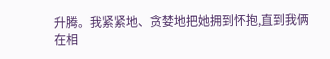升腾。我紧紧地、贪婪地把她拥到怀抱,直到我俩在相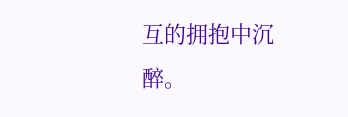互的拥抱中沉醉。